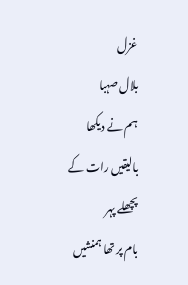غزل
بلال صہبا
ہم نے دیکھا بالیقیں رات کے پچھلے پہر
بام پر تھا ہمنشیں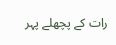رات کے پچھلے پہر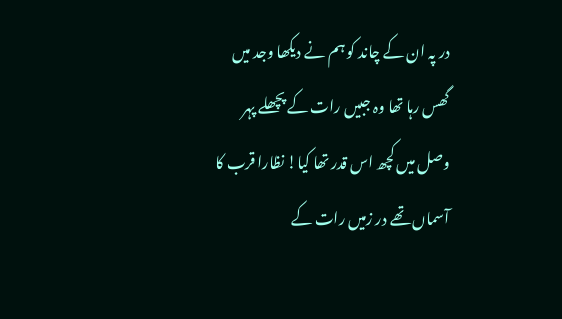در پہ ان کے چاند کو ہم نے دیکھا وجد میں
گھس رہا تھا وہ جبیں رات کے پچھلے پہر
وصل میں کچھ اس قدر تھا کیا! نظارا قرب کا
آسماں تھے در زمیں رات کے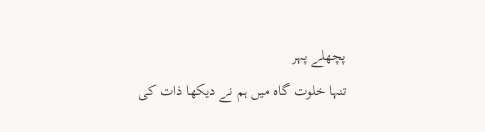پچھلے پہر
تنہا خلوت گاہ میں ہم نے دیکھا ذات کی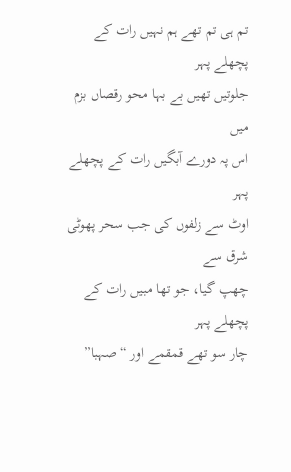تم ہی تم تھے ہم نہیں رات کے پچھلے پہر
جلوتیں تھیں بے بہا محو رقصاں بزم میں
اس پہ دورے آبگیں رات کے پچھلے پہر
اوٹ سے زلفوں کی جب سحر پھوٹی شرق سے
چھپ گیا، جو تھا مبیں رات کے پچھلے پہر
چار سو تھے قمقمے اور “صہبا”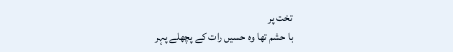تخت پر
با حشم تھا وہ حسیں رات کے پچھلے پہر